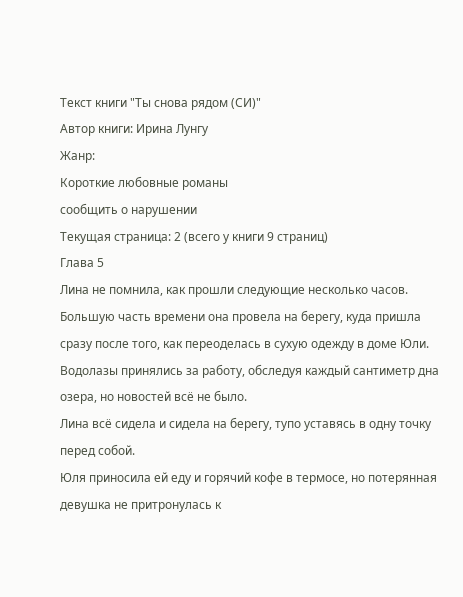Текст книги "Ты снова рядом (СИ)"
Автор книги: Ирина Лунгу
Жанр:
Короткие любовные романы
сообщить о нарушении
Текущая страница: 2 (всего у книги 9 страниц)
Глава 5
Лина не помнила, как прошли следующие несколько часов. Большую часть времени она провела на берегу, куда пришла сразу после того, как переоделась в сухую одежду в доме Юли.
Водолазы принялись за работу, обследуя каждый сантиметр дна озера, но новостей всё не было.
Лина всё сидела и сидела на берегу, тупо уставясь в одну точку перед собой.
Юля приносила ей еду и горячий кофе в термосе, но потерянная девушка не притронулась к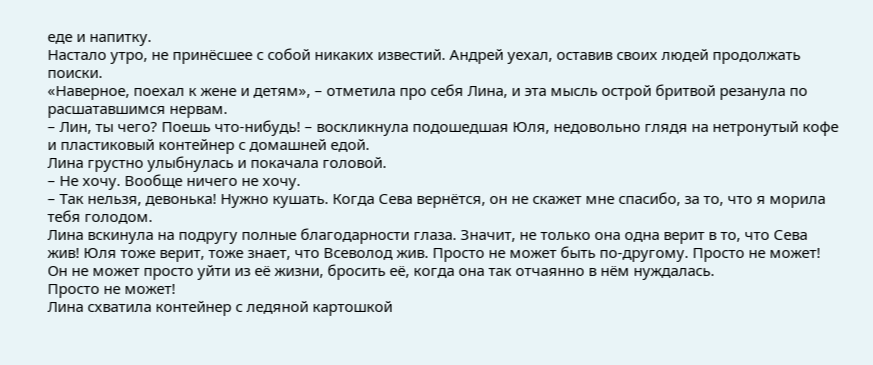еде и напитку.
Настало утро, не принёсшее с собой никаких известий. Андрей уехал, оставив своих людей продолжать поиски.
«Наверное, поехал к жене и детям», – отметила про себя Лина, и эта мысль острой бритвой резанула по расшатавшимся нервам.
– Лин, ты чего? Поешь что-нибудь! – воскликнула подошедшая Юля, недовольно глядя на нетронутый кофе и пластиковый контейнер с домашней едой.
Лина грустно улыбнулась и покачала головой.
– Не хочу. Вообще ничего не хочу.
– Так нельзя, девонька! Нужно кушать. Когда Сева вернётся, он не скажет мне спасибо, за то, что я морила тебя голодом.
Лина вскинула на подругу полные благодарности глаза. Значит, не только она одна верит в то, что Сева жив! Юля тоже верит, тоже знает, что Всеволод жив. Просто не может быть по-другому. Просто не может!
Он не может просто уйти из её жизни, бросить её, когда она так отчаянно в нём нуждалась.
Просто не может!
Лина схватила контейнер с ледяной картошкой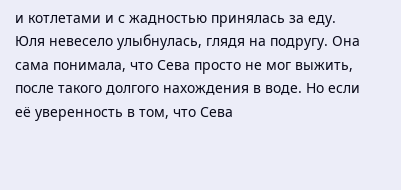и котлетами и с жадностью принялась за еду.
Юля невесело улыбнулась, глядя на подругу. Она сама понимала, что Сева просто не мог выжить, после такого долгого нахождения в воде. Но если её уверенность в том, что Сева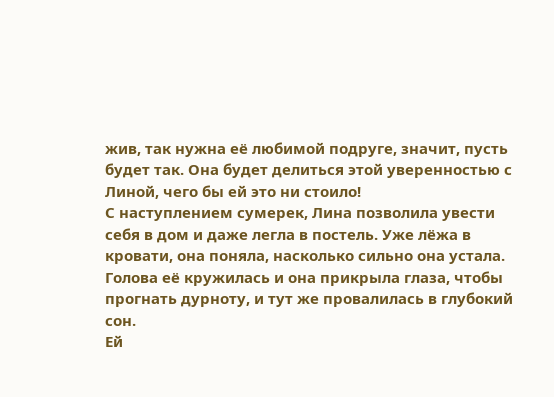жив, так нужна её любимой подруге, значит, пусть будет так. Она будет делиться этой уверенностью с Линой, чего бы ей это ни стоило!
С наступлением сумерек, Лина позволила увести себя в дом и даже легла в постель. Уже лёжа в кровати, она поняла, насколько сильно она устала. Голова её кружилась и она прикрыла глаза, чтобы прогнать дурноту, и тут же провалилась в глубокий сон.
Ей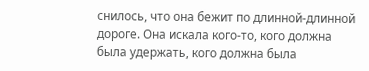снилось, что она бежит по длинной-длинной дороге. Она искала кого-то, кого должна была удержать, кого должна была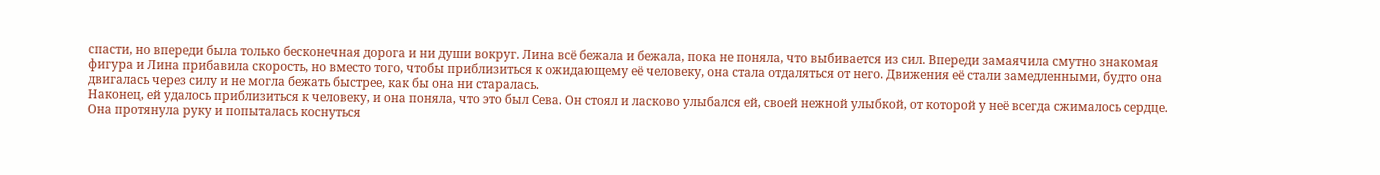спасти, но впереди была только бесконечная дорога и ни души вокруг. Лина всё бежала и бежала, пока не поняла, что выбивается из сил. Впереди замаячила смутно знакомая фигура и Лина прибавила скорость, но вместо того, чтобы приблизиться к ожидающему её человеку, она стала отдаляться от него. Движения её стали замедленными, будто она двигалась через силу и не могла бежать быстрее, как бы она ни старалась.
Наконец, ей удалось приблизиться к человеку, и она поняла, что это был Сева. Он стоял и ласково улыбался ей, своей нежной улыбкой, от которой у неё всегда сжималось сердце.
Она протянула руку и попыталась коснуться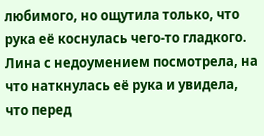любимого, но ощутила только, что рука её коснулась чего-то гладкого. Лина с недоумением посмотрела, на что наткнулась её рука и увидела, что перед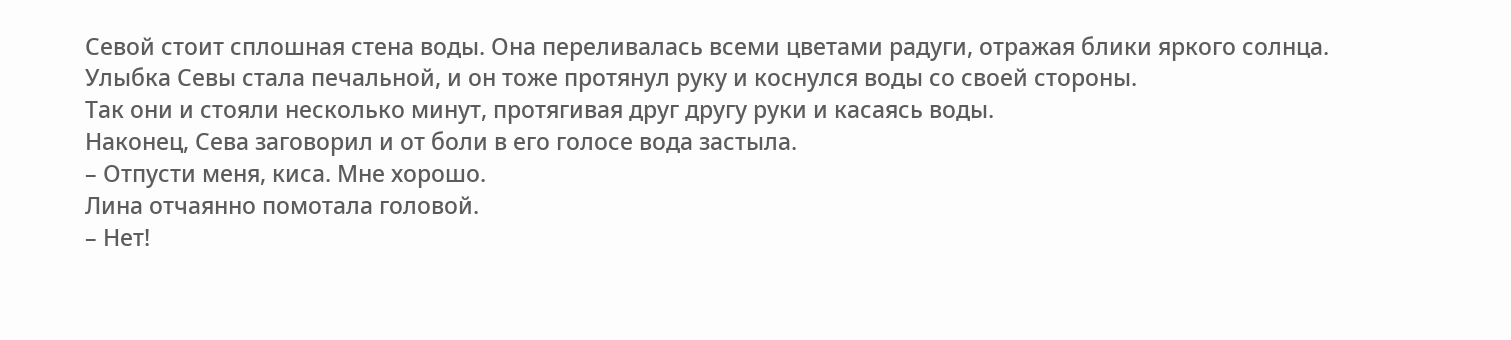Севой стоит сплошная стена воды. Она переливалась всеми цветами радуги, отражая блики яркого солнца.
Улыбка Севы стала печальной, и он тоже протянул руку и коснулся воды со своей стороны.
Так они и стояли несколько минут, протягивая друг другу руки и касаясь воды.
Наконец, Сева заговорил и от боли в его голосе вода застыла.
– Отпусти меня, киса. Мне хорошо.
Лина отчаянно помотала головой.
– Нет!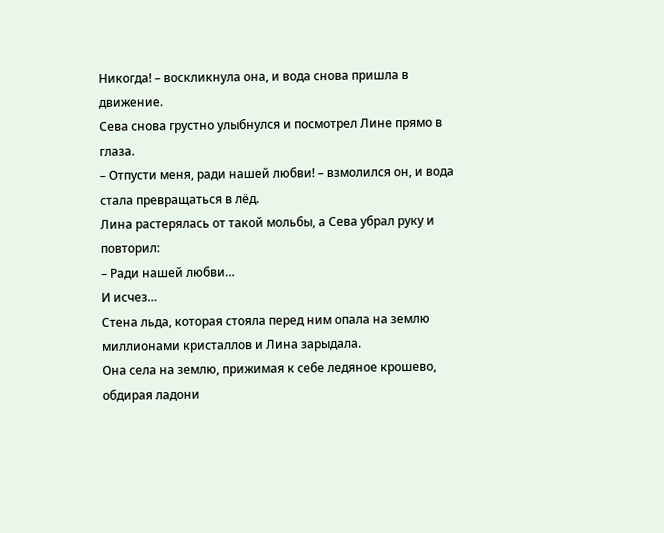Никогда! – воскликнула она, и вода снова пришла в движение.
Сева снова грустно улыбнулся и посмотрел Лине прямо в глаза.
– Отпусти меня, ради нашей любви! – взмолился он, и вода стала превращаться в лёд.
Лина растерялась от такой мольбы, а Сева убрал руку и повторил:
– Ради нашей любви…
И исчез…
Стена льда, которая стояла перед ним опала на землю миллионами кристаллов и Лина зарыдала.
Она села на землю, прижимая к себе ледяное крошево, обдирая ладони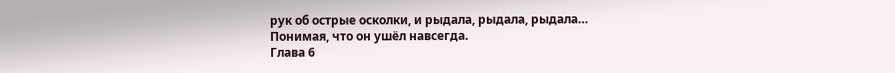рук об острые осколки, и рыдала, рыдала, рыдала…
Понимая, что он ушёл навсегда.
Глава 6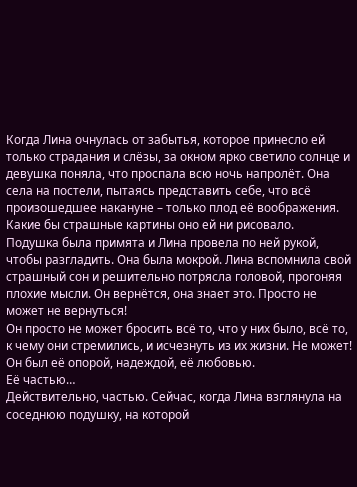Когда Лина очнулась от забытья, которое принесло ей только страдания и слёзы, за окном ярко светило солнце и девушка поняла, что проспала всю ночь напролёт. Она села на постели, пытаясь представить себе, что всё произошедшее накануне – только плод её воображения. Какие бы страшные картины оно ей ни рисовало.
Подушка была примята и Лина провела по ней рукой, чтобы разгладить. Она была мокрой. Лина вспомнила свой страшный сон и решительно потрясла головой, прогоняя плохие мысли. Он вернётся, она знает это. Просто не может не вернуться!
Он просто не может бросить всё то, что у них было, всё то, к чему они стремились, и исчезнуть из их жизни. Не может!
Он был её опорой, надеждой, её любовью.
Её частью…
Действительно, частью. Сейчас, когда Лина взглянула на соседнюю подушку, на которой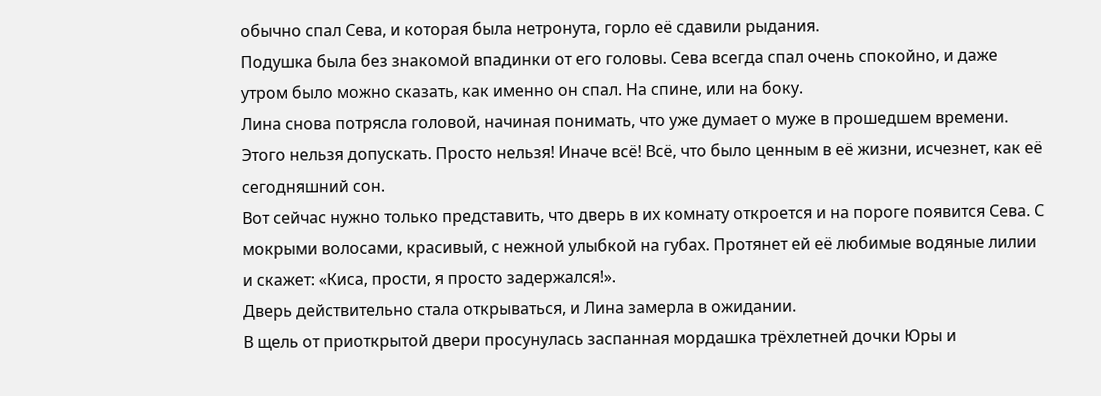обычно спал Сева, и которая была нетронута, горло её сдавили рыдания.
Подушка была без знакомой впадинки от его головы. Сева всегда спал очень спокойно, и даже утром было можно сказать, как именно он спал. На спине, или на боку.
Лина снова потрясла головой, начиная понимать, что уже думает о муже в прошедшем времени.
Этого нельзя допускать. Просто нельзя! Иначе всё! Всё, что было ценным в её жизни, исчезнет, как её сегодняшний сон.
Вот сейчас нужно только представить, что дверь в их комнату откроется и на пороге появится Сева. С мокрыми волосами, красивый, с нежной улыбкой на губах. Протянет ей её любимые водяные лилии и скажет: «Киса, прости, я просто задержался!».
Дверь действительно стала открываться, и Лина замерла в ожидании.
В щель от приоткрытой двери просунулась заспанная мордашка трёхлетней дочки Юры и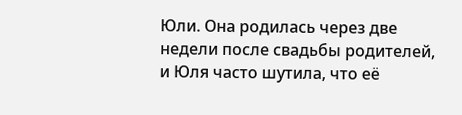Юли. Она родилась через две недели после свадьбы родителей, и Юля часто шутила, что её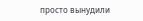просто вынудили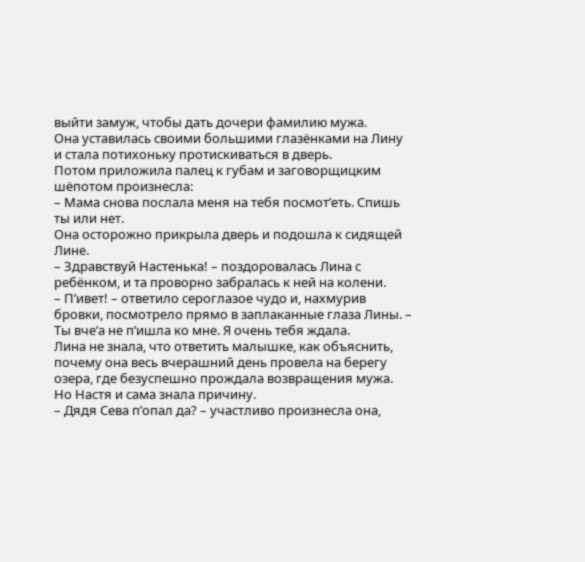выйти замуж, чтобы дать дочери фамилию мужа.
Она уставилась своими большими глазёнками на Лину и стала потихоньку протискиваться в дверь.
Потом приложила палец к губам и заговорщицким шёпотом произнесла:
– Мама снова послала меня на тебя посмот’еть. Спишь ты или нет.
Она осторожно прикрыла дверь и подошла к сидящей Лине.
– Здравствуй Настенька! – поздоровалась Лина с ребёнком, и та проворно забралась к ней на колени.
– П’ивет! – ответило сероглазое чудо и, нахмурив бровки, посмотрело прямо в заплаканные глаза Лины. – Ты вче’а не п’ишла ко мне. Я очень тебя ждала.
Лина не знала, что ответить малышке, как объяснить, почему она весь вчерашний день провела на берегу озера, где безуспешно прождала возвращения мужа.
Но Настя и сама знала причину.
– Дядя Сева п’опал да? – участливо произнесла она,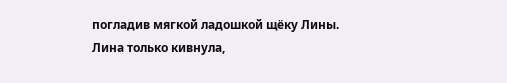погладив мягкой ладошкой щёку Лины.
Лина только кивнула,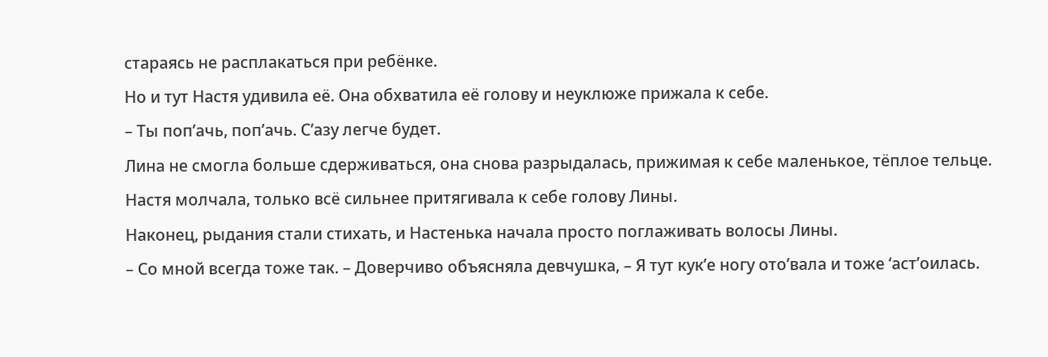стараясь не расплакаться при ребёнке.
Но и тут Настя удивила её. Она обхватила её голову и неуклюже прижала к себе.
– Ты поп’ачь, поп’ачь. С’азу легче будет.
Лина не смогла больше сдерживаться, она снова разрыдалась, прижимая к себе маленькое, тёплое тельце. Настя молчала, только всё сильнее притягивала к себе голову Лины.
Наконец, рыдания стали стихать, и Настенька начала просто поглаживать волосы Лины.
– Со мной всегда тоже так. – Доверчиво объясняла девчушка, – Я тут кук’е ногу ото’вала и тоже ‘аст’оилась.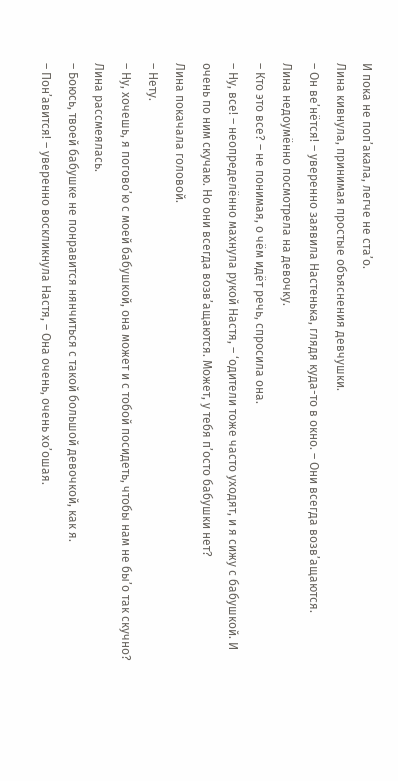И пока не поп’акала, легче не ста’о.
Лина кивнула, принимая простые объяснения девчушки.
– Он ве’нётся! – уверенно заявила Настенька, глядя куда-то в окно. – Они всегда возв’ащаются.
Лина недоумённо посмотрела на девочку.
– Кто это все? – не понимая, о чём идёт речь, спросила она.
– Ну, все! – неопределённо махнула рукой Настя, – ‘одители тоже часто уходят, и я сижу с бабушкой. И очень по ним скучаю. Но они всегда возв’ащаются. Может, у тебя п’осто бабушки нет?
Лина покачала головой.
– Нету.
– Ну, хочешь, я погово’ю с моей бабушкой, она может и с тобой посидеть, чтобы нам не бы’о так скучно?
Лина рассмеялась.
– Боюсь, твоей бабушке не понравится нянчиться с такой большой девочкой, как я.
– Пон’авится! – уверенно воскликнула Настя, – Она очень, очень хо’ошая.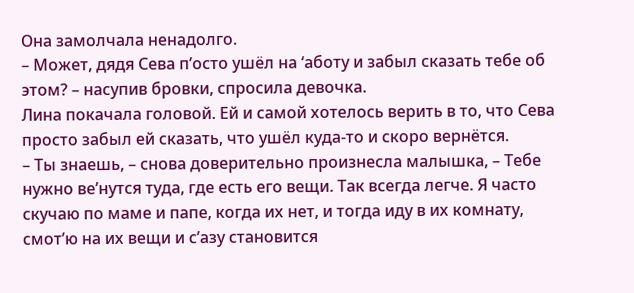Она замолчала ненадолго.
– Может, дядя Сева п’осто ушёл на ‘аботу и забыл сказать тебе об этом? – насупив бровки, спросила девочка.
Лина покачала головой. Ей и самой хотелось верить в то, что Сева просто забыл ей сказать, что ушёл куда-то и скоро вернётся.
– Ты знаешь, – снова доверительно произнесла малышка, – Тебе нужно ве’нутся туда, где есть его вещи. Так всегда легче. Я часто скучаю по маме и папе, когда их нет, и тогда иду в их комнату, смот’ю на их вещи и с’азу становится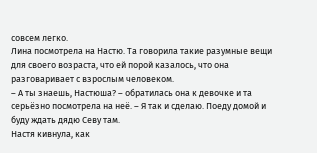совсем легко.
Лина посмотрела на Настю. Та говорила такие разумные вещи для своего возраста, что ей порой казалось, что она разговаривает с взрослым человеком.
– А ты знаешь, Настюша? – обратилась она к девочке и та серьёзно посмотрела на неё. – Я так и сделаю. Поеду домой и буду ждать дядю Севу там.
Настя кивнула, как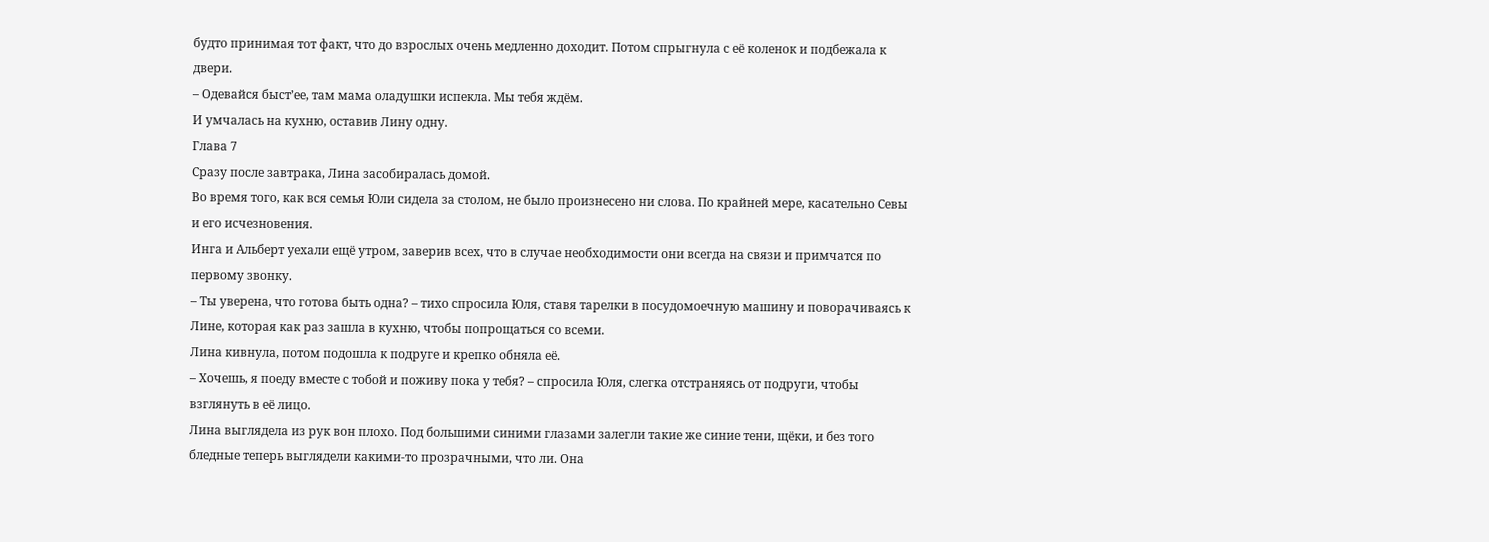будто принимая тот факт, что до взрослых очень медленно доходит. Потом спрыгнула с её коленок и подбежала к двери.
– Одевайся быст’ее, там мама оладушки испекла. Мы тебя ждём.
И умчалась на кухню, оставив Лину одну.
Глава 7
Сразу после завтрака, Лина засобиралась домой.
Во время того, как вся семья Юли сидела за столом, не было произнесено ни слова. По крайней мере, касательно Севы и его исчезновения.
Инга и Альберт уехали ещё утром, заверив всех, что в случае необходимости они всегда на связи и примчатся по первому звонку.
– Ты уверена, что готова быть одна? – тихо спросила Юля, ставя тарелки в посудомоечную машину и поворачиваясь к Лине, которая как раз зашла в кухню, чтобы попрощаться со всеми.
Лина кивнула, потом подошла к подруге и крепко обняла её.
– Хочешь, я поеду вместе с тобой и поживу пока у тебя? – спросила Юля, слегка отстраняясь от подруги, чтобы взглянуть в её лицо.
Лина выглядела из рук вон плохо. Под большими синими глазами залегли такие же синие тени, щёки, и без того бледные теперь выглядели какими-то прозрачными, что ли. Она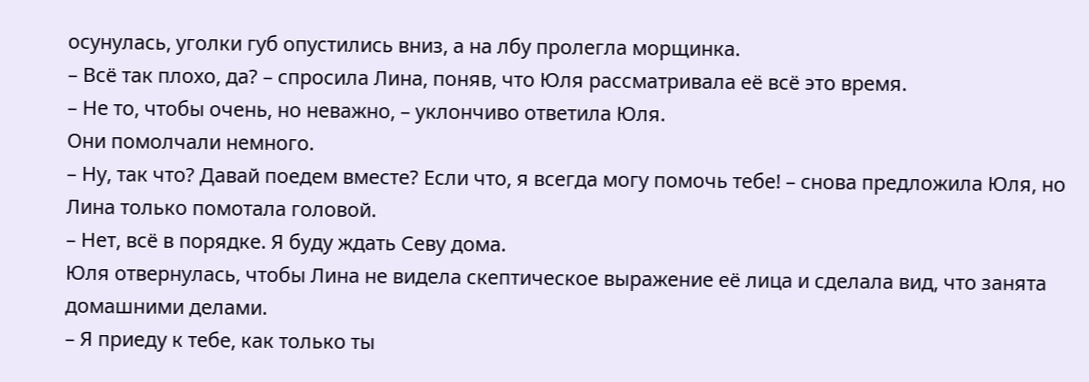осунулась, уголки губ опустились вниз, а на лбу пролегла морщинка.
– Всё так плохо, да? – спросила Лина, поняв, что Юля рассматривала её всё это время.
– Не то, чтобы очень, но неважно, – уклончиво ответила Юля.
Они помолчали немного.
– Ну, так что? Давай поедем вместе? Если что, я всегда могу помочь тебе! – снова предложила Юля, но Лина только помотала головой.
– Нет, всё в порядке. Я буду ждать Севу дома.
Юля отвернулась, чтобы Лина не видела скептическое выражение её лица и сделала вид, что занята домашними делами.
– Я приеду к тебе, как только ты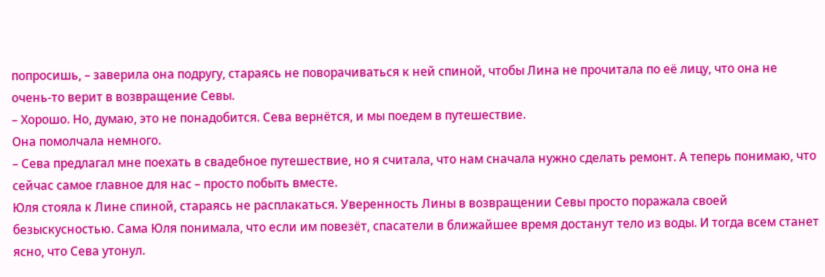попросишь, – заверила она подругу, стараясь не поворачиваться к ней спиной, чтобы Лина не прочитала по её лицу, что она не очень-то верит в возвращение Севы.
– Хорошо. Но, думаю, это не понадобится. Сева вернётся, и мы поедем в путешествие.
Она помолчала немного.
– Сева предлагал мне поехать в свадебное путешествие, но я считала, что нам сначала нужно сделать ремонт. А теперь понимаю, что сейчас самое главное для нас – просто побыть вместе.
Юля стояла к Лине спиной, стараясь не расплакаться. Уверенность Лины в возвращении Севы просто поражала своей безыскусностью. Сама Юля понимала, что если им повезёт, спасатели в ближайшее время достанут тело из воды. И тогда всем станет ясно, что Сева утонул.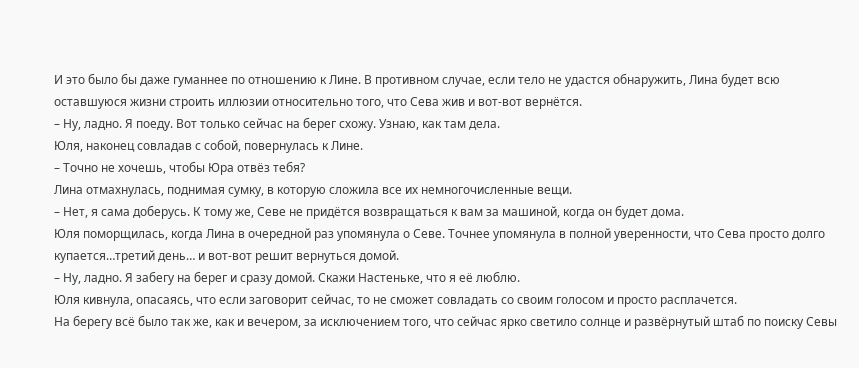И это было бы даже гуманнее по отношению к Лине. В противном случае, если тело не удастся обнаружить, Лина будет всю оставшуюся жизни строить иллюзии относительно того, что Сева жив и вот-вот вернётся.
– Ну, ладно. Я поеду. Вот только сейчас на берег схожу. Узнаю, как там дела.
Юля, наконец совладав с собой, повернулась к Лине.
– Точно не хочешь, чтобы Юра отвёз тебя?
Лина отмахнулась, поднимая сумку, в которую сложила все их немногочисленные вещи.
– Нет, я сама доберусь. К тому же, Севе не придётся возвращаться к вам за машиной, когда он будет дома.
Юля поморщилась, когда Лина в очередной раз упомянула о Севе. Точнее упомянула в полной уверенности, что Сева просто долго купается…третий день… и вот-вот решит вернуться домой.
– Ну, ладно. Я забегу на берег и сразу домой. Скажи Настеньке, что я её люблю.
Юля кивнула, опасаясь, что если заговорит сейчас, то не сможет совладать со своим голосом и просто расплачется.
На берегу всё было так же, как и вечером, за исключением того, что сейчас ярко светило солнце и развёрнутый штаб по поиску Севы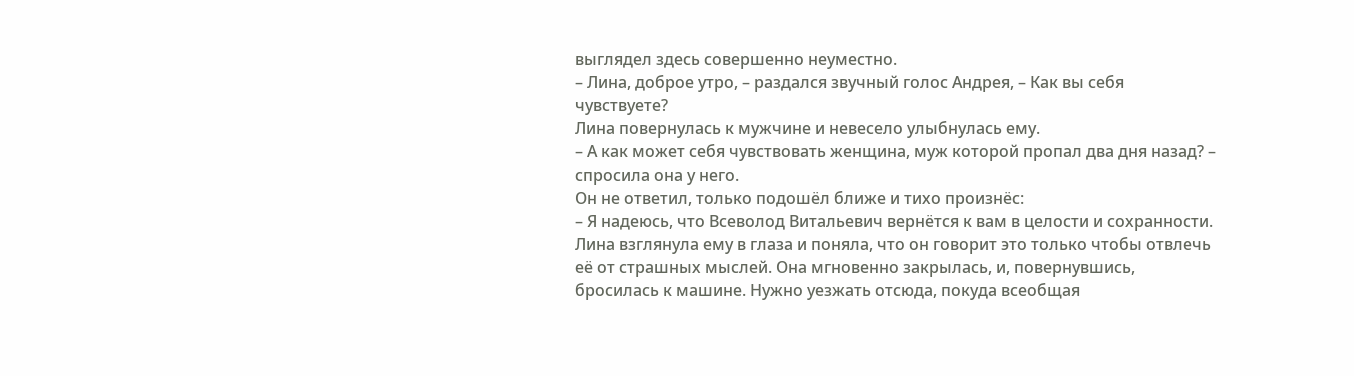выглядел здесь совершенно неуместно.
– Лина, доброе утро, – раздался звучный голос Андрея, – Как вы себя чувствуете?
Лина повернулась к мужчине и невесело улыбнулась ему.
– А как может себя чувствовать женщина, муж которой пропал два дня назад? – спросила она у него.
Он не ответил, только подошёл ближе и тихо произнёс:
– Я надеюсь, что Всеволод Витальевич вернётся к вам в целости и сохранности.
Лина взглянула ему в глаза и поняла, что он говорит это только чтобы отвлечь её от страшных мыслей. Она мгновенно закрылась, и, повернувшись, бросилась к машине. Нужно уезжать отсюда, покуда всеобщая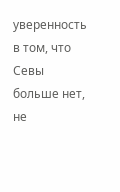уверенность в том, что Севы больше нет, не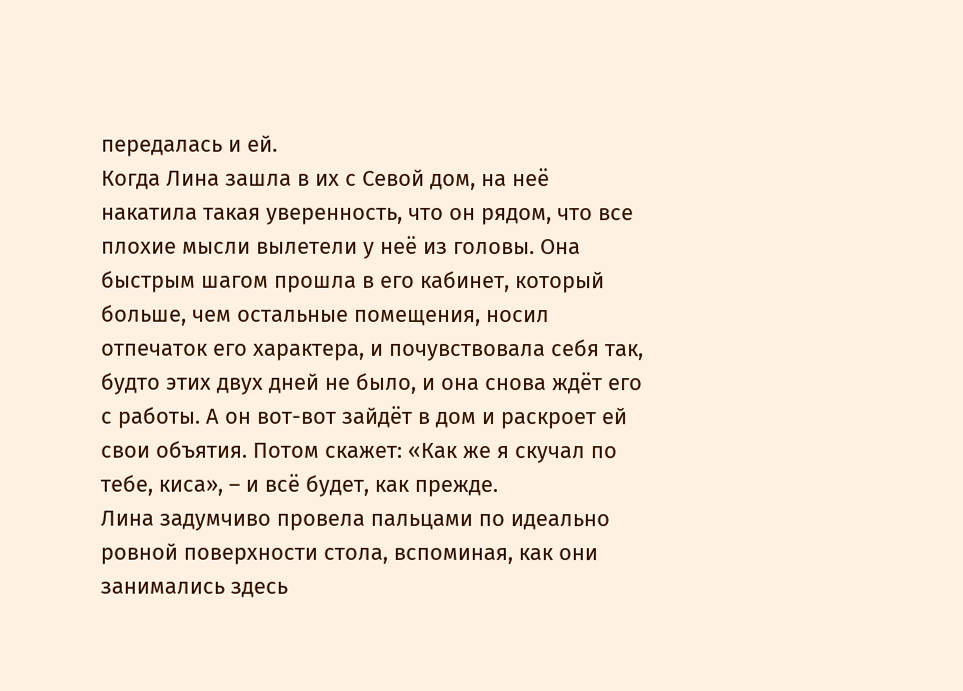передалась и ей.
Когда Лина зашла в их с Севой дом, на неё накатила такая уверенность, что он рядом, что все плохие мысли вылетели у неё из головы. Она быстрым шагом прошла в его кабинет, который больше, чем остальные помещения, носил отпечаток его характера, и почувствовала себя так, будто этих двух дней не было, и она снова ждёт его с работы. А он вот-вот зайдёт в дом и раскроет ей свои объятия. Потом скажет: «Как же я скучал по тебе, киса», – и всё будет, как прежде.
Лина задумчиво провела пальцами по идеально ровной поверхности стола, вспоминая, как они занимались здесь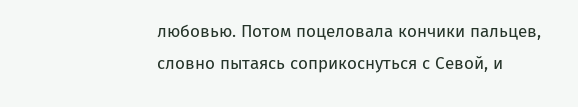любовью. Потом поцеловала кончики пальцев, словно пытаясь соприкоснуться с Севой, и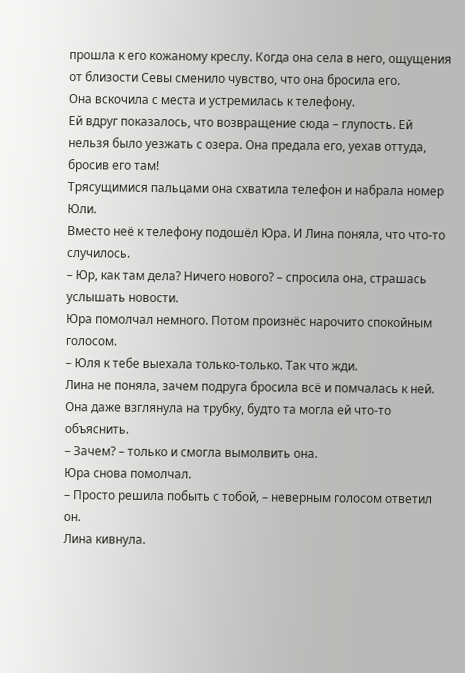прошла к его кожаному креслу. Когда она села в него, ощущения от близости Севы сменило чувство, что она бросила его.
Она вскочила с места и устремилась к телефону.
Ей вдруг показалось, что возвращение сюда – глупость. Ей нельзя было уезжать с озера. Она предала его, уехав оттуда, бросив его там!
Трясущимися пальцами она схватила телефон и набрала номер Юли.
Вместо неё к телефону подошёл Юра. И Лина поняла, что что-то случилось.
– Юр, как там дела? Ничего нового? – спросила она, страшась услышать новости.
Юра помолчал немного. Потом произнёс нарочито спокойным голосом.
– Юля к тебе выехала только-только. Так что жди.
Лина не поняла, зачем подруга бросила всё и помчалась к ней. Она даже взглянула на трубку, будто та могла ей что-то объяснить.
– Зачем? – только и смогла вымолвить она.
Юра снова помолчал.
– Просто решила побыть с тобой, – неверным голосом ответил он.
Лина кивнула.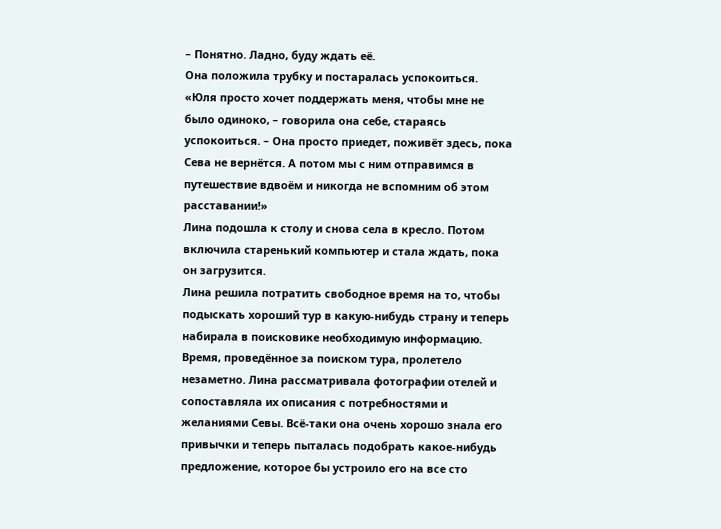– Понятно. Ладно, буду ждать её.
Она положила трубку и постаралась успокоиться.
«Юля просто хочет поддержать меня, чтобы мне не было одиноко, – говорила она себе, стараясь успокоиться. – Она просто приедет, поживёт здесь, пока Сева не вернётся. А потом мы с ним отправимся в путешествие вдвоём и никогда не вспомним об этом расставании!»
Лина подошла к столу и снова села в кресло. Потом включила старенький компьютер и стала ждать, пока он загрузится.
Лина решила потратить свободное время на то, чтобы подыскать хороший тур в какую-нибудь страну и теперь набирала в поисковике необходимую информацию.
Время, проведённое за поиском тура, пролетело незаметно. Лина рассматривала фотографии отелей и сопоставляла их описания с потребностями и желаниями Севы. Всё-таки она очень хорошо знала его привычки и теперь пыталась подобрать какое-нибудь предложение, которое бы устроило его на все сто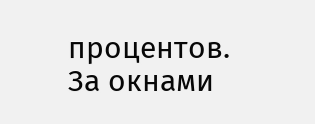процентов.
За окнами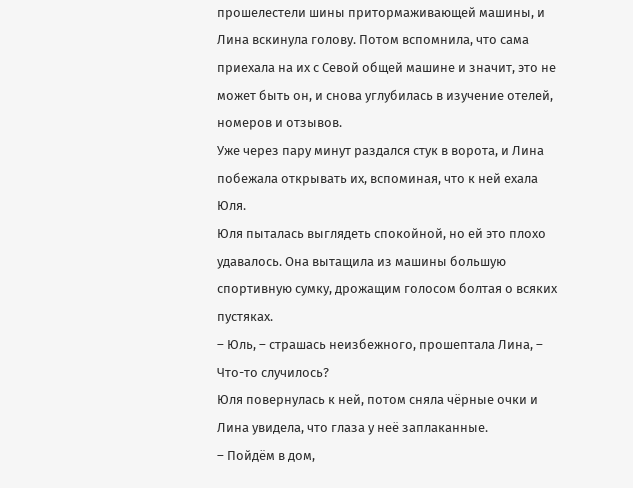прошелестели шины притормаживающей машины, и Лина вскинула голову. Потом вспомнила, что сама приехала на их с Севой общей машине и значит, это не может быть он, и снова углубилась в изучение отелей, номеров и отзывов.
Уже через пару минут раздался стук в ворота, и Лина побежала открывать их, вспоминая, что к ней ехала Юля.
Юля пыталась выглядеть спокойной, но ей это плохо удавалось. Она вытащила из машины большую спортивную сумку, дрожащим голосом болтая о всяких пустяках.
– Юль, – страшась неизбежного, прошептала Лина, – Что-то случилось?
Юля повернулась к ней, потом сняла чёрные очки и Лина увидела, что глаза у неё заплаканные.
– Пойдём в дом,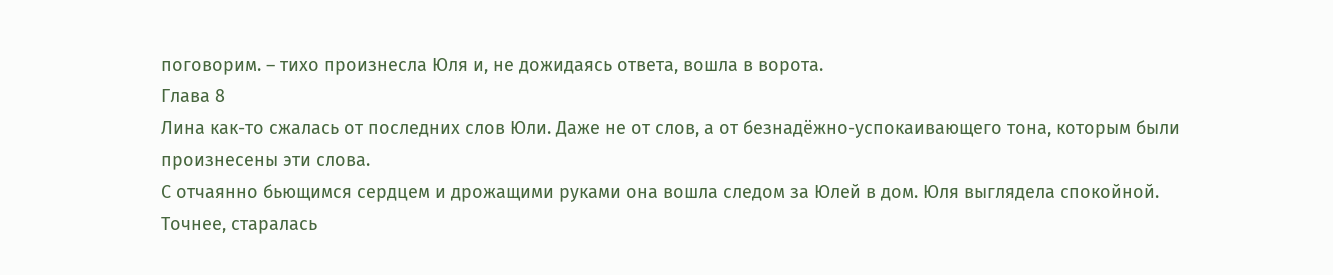поговорим. – тихо произнесла Юля и, не дожидаясь ответа, вошла в ворота.
Глава 8
Лина как-то сжалась от последних слов Юли. Даже не от слов, а от безнадёжно-успокаивающего тона, которым были произнесены эти слова.
С отчаянно бьющимся сердцем и дрожащими руками она вошла следом за Юлей в дом. Юля выглядела спокойной. Точнее, старалась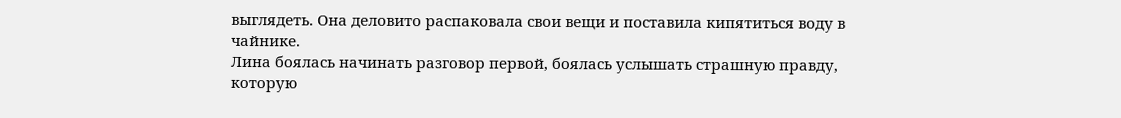выглядеть. Она деловито распаковала свои вещи и поставила кипятиться воду в чайнике.
Лина боялась начинать разговор первой, боялась услышать страшную правду, которую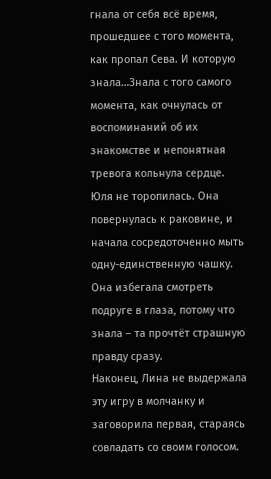гнала от себя всё время, прошедшее с того момента, как пропал Сева. И которую знала…Знала с того самого момента, как очнулась от воспоминаний об их знакомстве и непонятная тревога кольнула сердце.
Юля не торопилась. Она повернулась к раковине, и начала сосредоточенно мыть одну-единственную чашку. Она избегала смотреть подруге в глаза, потому что знала – та прочтёт страшную правду сразу.
Наконец, Лина не выдержала эту игру в молчанку и заговорила первая, стараясь совладать со своим голосом.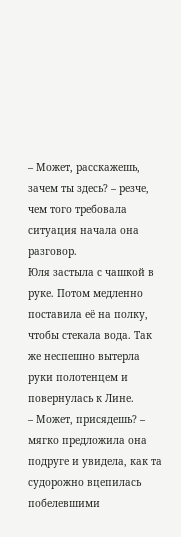– Может, расскажешь, зачем ты здесь? – резче, чем того требовала ситуация начала она разговор.
Юля застыла с чашкой в руке. Потом медленно поставила её на полку, чтобы стекала вода. Так же неспешно вытерла руки полотенцем и повернулась к Лине.
– Может, присядешь? – мягко предложила она подруге и увидела, как та судорожно вцепилась побелевшими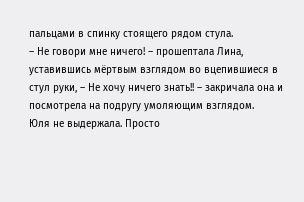пальцами в спинку стоящего рядом стула.
– Не говори мне ничего! – прошептала Лина, уставившись мёртвым взглядом во вцепившиеся в стул руки, – Не хочу ничего знать!! – закричала она и посмотрела на подругу умоляющим взглядом.
Юля не выдержала. Просто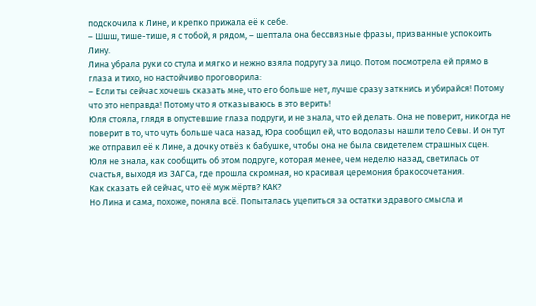подскочила к Лине, и крепко прижала её к себе.
– Шшш, тише-тише, я с тобой, я рядом, – шептала она бессвязные фразы, призванные успокоить Лину.
Лина убрала руки со стула и мягко и нежно взяла подругу за лицо. Потом посмотрела ей прямо в глаза и тихо, но настойчиво проговорила:
– Если ты сейчас хочешь сказать мне, что его больше нет, лучше сразу заткнись и убирайся! Потому что это неправда! Потому что я отказываюсь в это верить!
Юля стояла, глядя в опустевшие глаза подруги, и не знала, что ей делать. Она не поверит, никогда не поверит в то, что чуть больше часа назад, Юра сообщил ей, что водолазы нашли тело Севы. И он тут же отправил её к Лине, а дочку отвёз к бабушке, чтобы она не была свидетелем страшных сцен.
Юля не знала, как сообщить об этом подруге, которая менее, чем неделю назад, светилась от счастья, выходя из ЗАГСа, где прошла скромная, но красивая церемония бракосочетания.
Как сказать ей сейчас, что её муж мёртв? КАК?
Но Лина и сама, похоже, поняла всё. Попыталась уцепиться за остатки здравого смысла и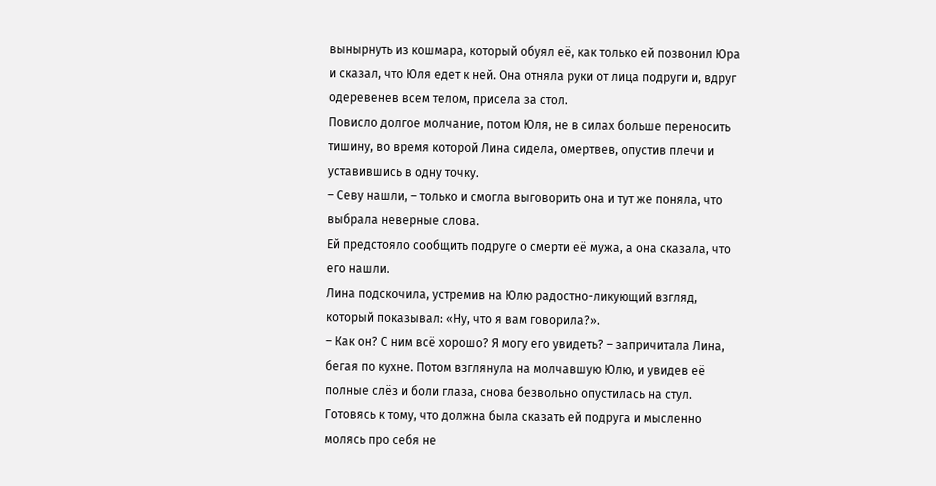вынырнуть из кошмара, который обуял её, как только ей позвонил Юра и сказал, что Юля едет к ней. Она отняла руки от лица подруги и, вдруг одеревенев всем телом, присела за стол.
Повисло долгое молчание, потом Юля, не в силах больше переносить тишину, во время которой Лина сидела, омертвев, опустив плечи и уставившись в одну точку.
– Севу нашли, – только и смогла выговорить она и тут же поняла, что выбрала неверные слова.
Ей предстояло сообщить подруге о смерти её мужа, а она сказала, что его нашли.
Лина подскочила, устремив на Юлю радостно-ликующий взгляд, который показывал: «Ну, что я вам говорила?».
– Как он? С ним всё хорошо? Я могу его увидеть? – запричитала Лина, бегая по кухне. Потом взглянула на молчавшую Юлю, и увидев её полные слёз и боли глаза, снова безвольно опустилась на стул. Готовясь к тому, что должна была сказать ей подруга и мысленно молясь про себя не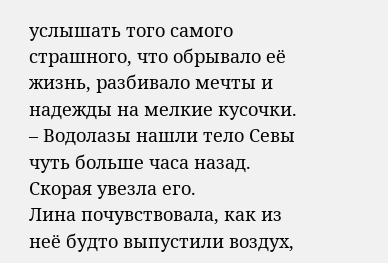услышать того самого страшного, что обрывало её жизнь, разбивало мечты и надежды на мелкие кусочки.
– Водолазы нашли тело Севы чуть больше часа назад. Скорая увезла его.
Лина почувствовала, как из неё будто выпустили воздух,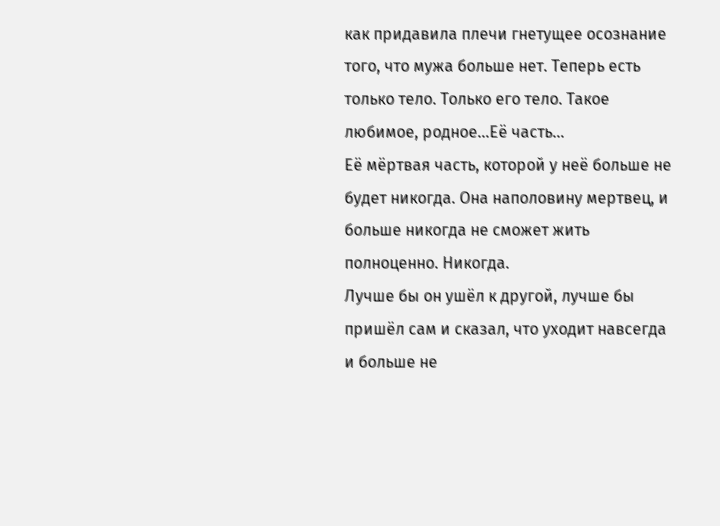как придавила плечи гнетущее осознание того, что мужа больше нет. Теперь есть только тело. Только его тело. Такое любимое, родное…Её часть…
Её мёртвая часть, которой у неё больше не будет никогда. Она наполовину мертвец, и больше никогда не сможет жить полноценно. Никогда.
Лучше бы он ушёл к другой, лучше бы пришёл сам и сказал, что уходит навсегда и больше не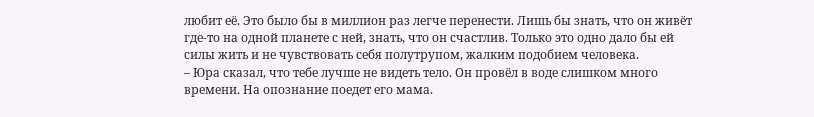любит её. Это было бы в миллион раз легче перенести. Лишь бы знать, что он живёт где-то на одной планете с ней, знать, что он счастлив. Только это одно дало бы ей силы жить и не чувствовать себя полутрупом, жалким подобием человека.
– Юра сказал, что тебе лучше не видеть тело. Он провёл в воде слишком много времени. На опознание поедет его мама.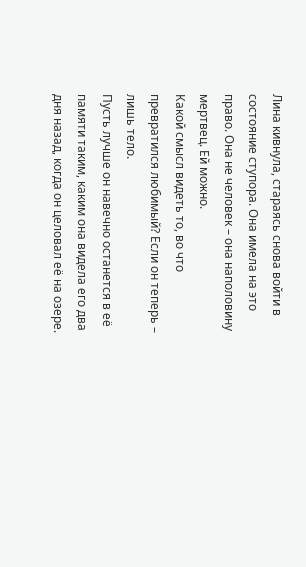Лина кивнула, стараясь снова войти в состояние ступора. Она имела на это право. Она не человек – она наполовину мертвец. Ей можно.
Какой смысл видеть то, во что превратился любимый? Если он теперь – лишь тело.
Пусть лучше он навечно останется в её памяти таким, каким она видела его два дня назад, когда он целовал её на озере.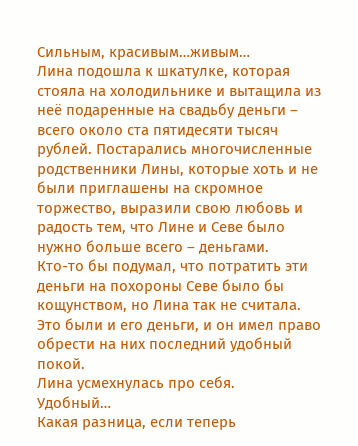Сильным, красивым…живым…
Лина подошла к шкатулке, которая стояла на холодильнике и вытащила из неё подаренные на свадьбу деньги – всего около ста пятидесяти тысяч рублей. Постарались многочисленные родственники Лины, которые хоть и не были приглашены на скромное торжество, выразили свою любовь и радость тем, что Лине и Севе было нужно больше всего – деньгами.
Кто-то бы подумал, что потратить эти деньги на похороны Севе было бы кощунством, но Лина так не считала.
Это были и его деньги, и он имел право обрести на них последний удобный покой.
Лина усмехнулась про себя.
Удобный…
Какая разница, если теперь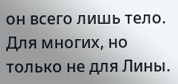он всего лишь тело.
Для многих, но только не для Лины.